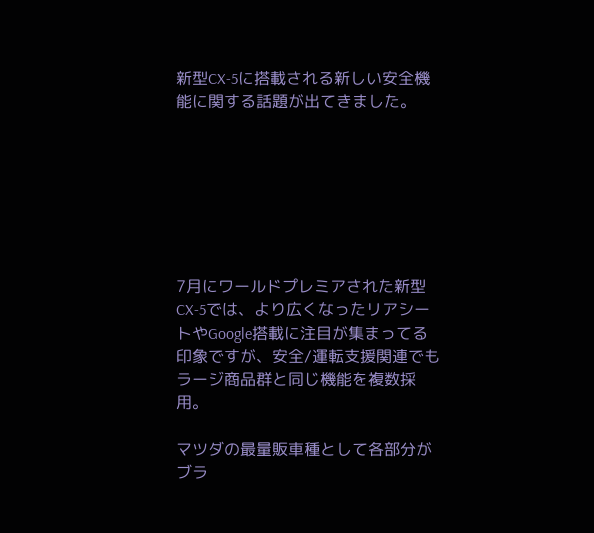新型CX-5に搭載される新しい安全機能に関する話題が出てきました。







7月にワールドプレミアされた新型CX-5では、より広くなったリアシートやGoogle搭載に注目が集まってる印象ですが、安全/運転支援関連でもラージ商品群と同じ機能を複数採用。

マツダの最量販車種として各部分がブラ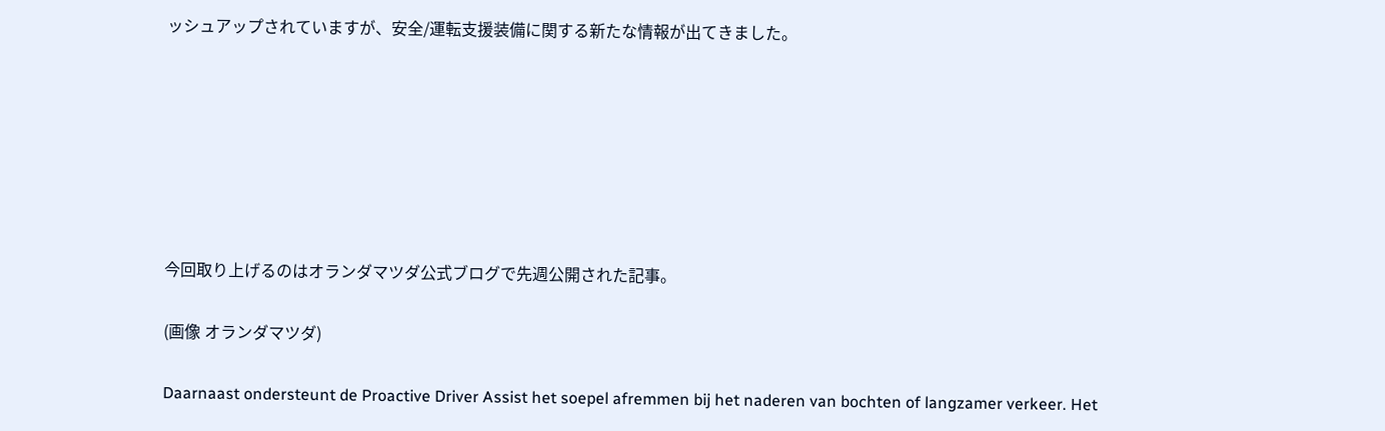ッシュアップされていますが、安全/運転支援装備に関する新たな情報が出てきました。







今回取り上げるのはオランダマツダ公式ブログで先週公開された記事。

(画像 オランダマツダ)

Daarnaast ondersteunt de Proactive Driver Assist het soepel afremmen bij het naderen van bochten of langzamer verkeer. Het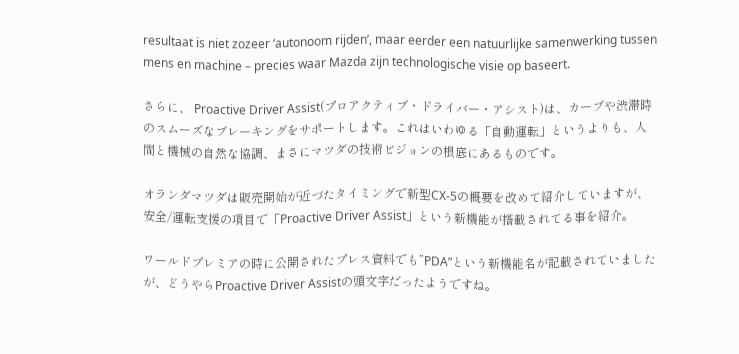resultaat is niet zozeer ‘autonoom rijden’, maar eerder een natuurlijke samenwerking tussen mens en machine – precies waar Mazda zijn technologische visie op baseert.

さらに、 Proactive Driver Assist(プロアクティブ・ドライバー・アシスト)は、カーブや渋滞時のスムーズなブレーキングをサポートします。これはいわゆる「自動運転」というよりも、人間と機械の自然な協調、まさにマツダの技術ビジョンの根底にあるものです。

オランダマツダは販売開始が近づたタイミングで新型CX-5の概要を改めて紹介していますが、安全/運転支援の項目で「Proactive Driver Assist」という新機能が搭載されてる事を紹介。

ワールドプレミアの時に公開されたプレス資料でも”PDA”という新機能名が記載されていましたが、どうやらProactive Driver Assistの頭文字だったようですね。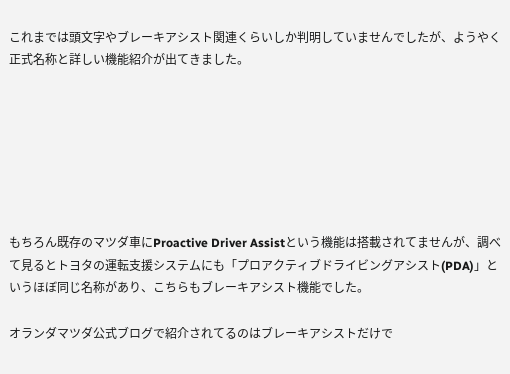これまでは頭文字やブレーキアシスト関連くらいしか判明していませんでしたが、ようやく正式名称と詳しい機能紹介が出てきました。







もちろん既存のマツダ車にProactive Driver Assistという機能は搭載されてませんが、調べて見るとトヨタの運転支援システムにも「プロアクティブドライビングアシスト(PDA)」というほぼ同じ名称があり、こちらもブレーキアシスト機能でした。

オランダマツダ公式ブログで紹介されてるのはブレーキアシストだけで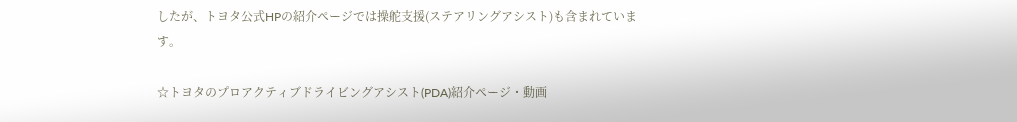したが、トヨタ公式HPの紹介ページでは操舵支援(ステアリングアシスト)も含まれています。

☆トヨタのプロアクティブドライビングアシスト(PDA)紹介ページ・動画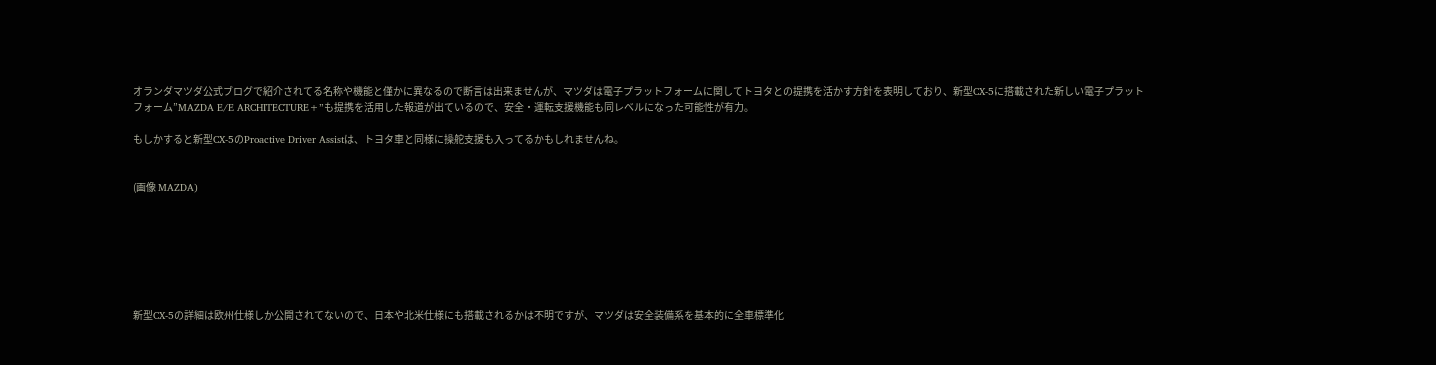オランダマツダ公式ブログで紹介されてる名称や機能と僅かに異なるので断言は出来ませんが、マツダは電子プラットフォームに関してトヨタとの提携を活かす方針を表明しており、新型CX-5に搭載された新しい電子プラットフォーム”MAZDA E/E ARCHITECTURE+”も提携を活用した報道が出ているので、安全・運転支援機能も同レベルになった可能性が有力。

もしかすると新型CX-5のProactive Driver Assistは、トヨタ車と同様に操舵支援も入ってるかもしれませんね。


(画像 MAZDA)







新型CX-5の詳細は欧州仕様しか公開されてないので、日本や北米仕様にも搭載されるかは不明ですが、マツダは安全装備系を基本的に全車標準化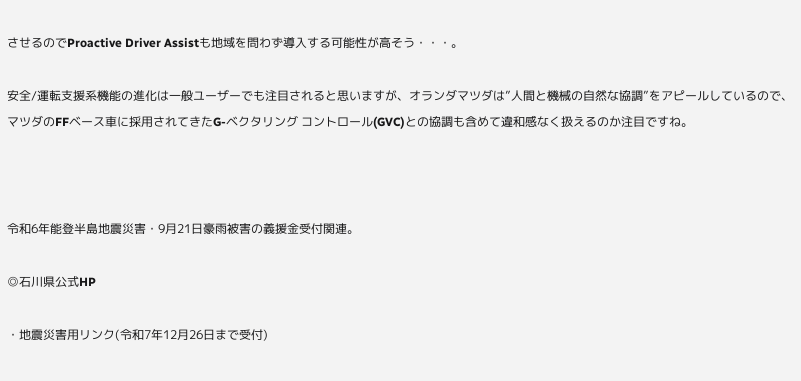させるのでProactive Driver Assistも地域を問わず導入する可能性が高そう・・・。

安全/運転支援系機能の進化は一般ユーザーでも注目されると思いますが、オランダマツダは”人間と機械の自然な協調”をアピールしているので、マツダのFFベース車に採用されてきたG-ベクタリング コントロール(GVC)との協調も含めて違和感なく扱えるのか注目ですね。



令和6年能登半島地震災害・9月21日豪雨被害の義援金受付関連。

◎石川県公式HP

・地震災害用リンク(令和7年12月26日まで受付)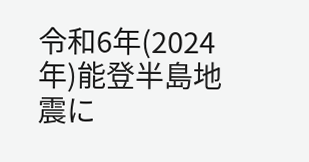令和6年(2024年)能登半島地震に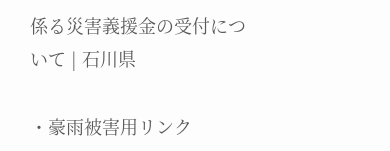係る災害義援金の受付について | 石川県

・豪雨被害用リンク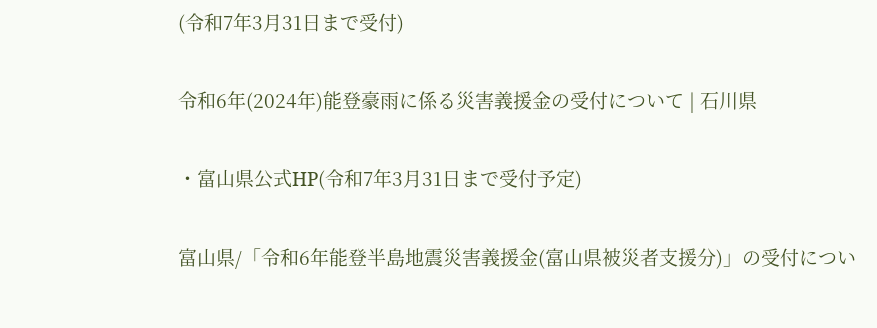(令和7年3月31日まで受付)

令和6年(2024年)能登豪雨に係る災害義援金の受付について | 石川県

・富山県公式HP(令和7年3月31日まで受付予定)

富山県/「令和6年能登半島地震災害義援金(富山県被災者支援分)」の受付につい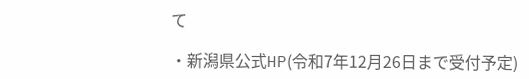て

・新潟県公式HP(令和7年12月26日まで受付予定)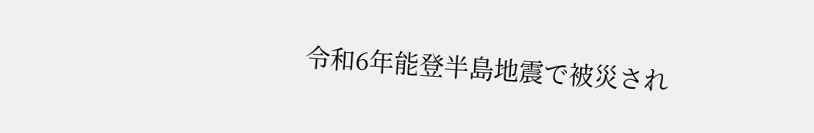令和6年能登半島地震で被災され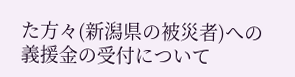た方々(新潟県の被災者)への義援金の受付について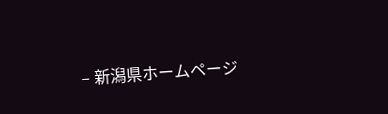– 新潟県ホームページ